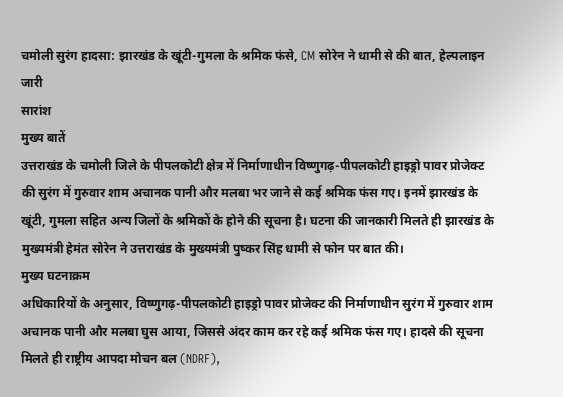चमोली सुरंग हादसा: झारखंड के खूंटी-गुमला के श्रमिक फंसे, CM सोरेन ने धामी से की बात, हेल्पलाइन जारी
सारांश
मुख्य बातें
उत्तराखंड के चमोली जिले के पीपलकोटी क्षेत्र में निर्माणाधीन विष्णुगढ़-पीपलकोटी हाइड्रो पावर प्रोजेक्ट की सुरंग में गुरुवार शाम अचानक पानी और मलबा भर जाने से कई श्रमिक फंस गए। इनमें झारखंड के खूंटी, गुमला सहित अन्य जिलों के श्रमिकों के होने की सूचना है। घटना की जानकारी मिलते ही झारखंड के मुख्यमंत्री हेमंत सोरेन ने उत्तराखंड के मुख्यमंत्री पुष्कर सिंह धामी से फोन पर बात की।
मुख्य घटनाक्रम
अधिकारियों के अनुसार, विष्णुगढ़-पीपलकोटी हाइड्रो पावर प्रोजेक्ट की निर्माणाधीन सुरंग में गुरुवार शाम अचानक पानी और मलबा घुस आया, जिससे अंदर काम कर रहे कई श्रमिक फंस गए। हादसे की सूचना मिलते ही राष्ट्रीय आपदा मोचन बल (NDRF),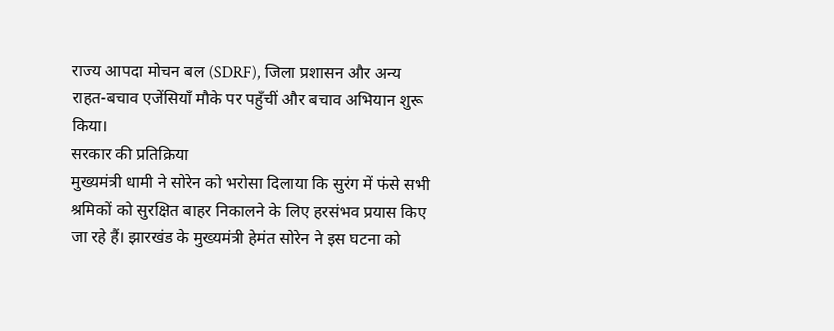राज्य आपदा मोचन बल (SDRF), जिला प्रशासन और अन्य राहत-बचाव एजेंसियाँ मौके पर पहुँचीं और बचाव अभियान शुरू किया।
सरकार की प्रतिक्रिया
मुख्यमंत्री धामी ने सोरेन को भरोसा दिलाया कि सुरंग में फंसे सभी श्रमिकों को सुरक्षित बाहर निकालने के लिए हरसंभव प्रयास किए जा रहे हैं। झारखंड के मुख्यमंत्री हेमंत सोरेन ने इस घटना को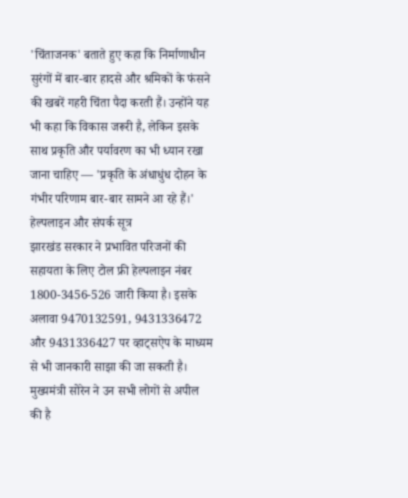'चिंताजनक' बताते हुए कहा कि निर्माणाधीन सुरंगों में बार-बार हादसे और श्रमिकों के फंसने की खबरें गहरी चिंता पैदा करती हैं। उन्होंने यह भी कहा कि विकास जरूरी है, लेकिन इसके साथ प्रकृति और पर्यावरण का भी ध्यान रखा जाना चाहिए — 'प्रकृति के अंधाधुंध दोहन के गंभीर परिणाम बार-बार सामने आ रहे हैं।'
हेल्पलाइन और संपर्क सूत्र
झारखंड सरकार ने प्रभावित परिजनों की सहायता के लिए टोल फ्री हेल्पलाइन नंबर 1800-3456-526 जारी किया है। इसके अलावा 9470132591, 9431336472 और 9431336427 पर व्हाट्सऐप के माध्यम से भी जानकारी साझा की जा सकती है। मुख्यमंत्री सोरेन ने उन सभी लोगों से अपील की है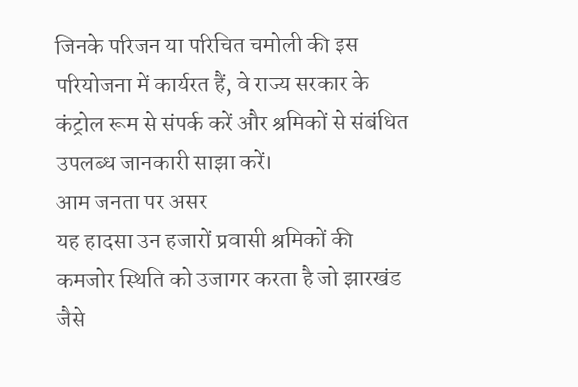जिनके परिजन या परिचित चमोली की इस परियोजना में कार्यरत हैं, वे राज्य सरकार के कंट्रोल रूम से संपर्क करें और श्रमिकों से संबंधित उपलब्ध जानकारी साझा करें।
आम जनता पर असर
यह हादसा उन हजारों प्रवासी श्रमिकों की कमजोर स्थिति को उजागर करता है जो झारखंड जैसे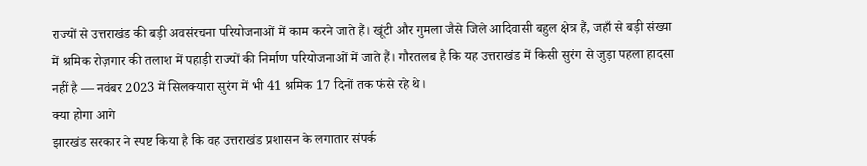राज्यों से उत्तराखंड की बड़ी अवसंरचना परियोजनाओं में काम करने जाते हैं। खूंटी और गुमला जैसे जिले आदिवासी बहुल क्षेत्र हैं, जहाँ से बड़ी संख्या में श्रमिक रोज़गार की तलाश में पहाड़ी राज्यों की निर्माण परियोजनाओं में जाते हैं। गौरतलब है कि यह उत्तराखंड में किसी सुरंग से जुड़ा पहला हादसा नहीं है — नवंबर 2023 में सिलक्यारा सुरंग में भी 41 श्रमिक 17 दिनों तक फंसे रहे थे।
क्या होगा आगे
झारखंड सरकार ने स्पष्ट किया है कि वह उत्तराखंड प्रशासन के लगातार संपर्क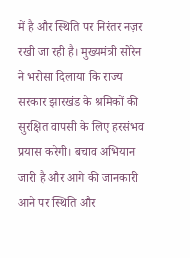में है और स्थिति पर निरंतर नज़र रखी जा रही है। मुख्यमंत्री सोरेन ने भरोसा दिलाया कि राज्य सरकार झारखंड के श्रमिकों की सुरक्षित वापसी के लिए हरसंभव प्रयास करेगी। बचाव अभियान जारी है और आगे की जानकारी आने पर स्थिति और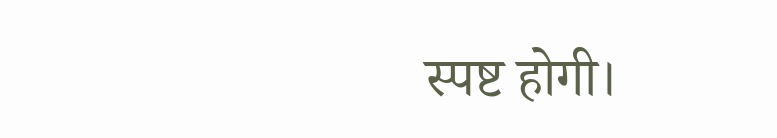स्पष्ट होगी।